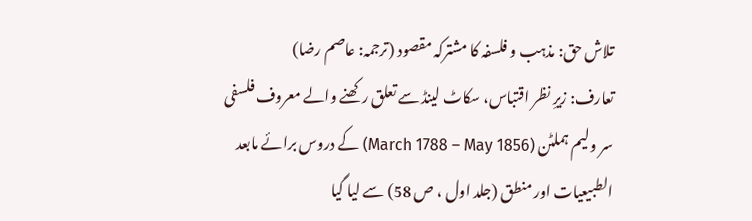تلاش حق: مذہب و فلسفہ کا مشترکہ مقصود (ترجمہ: عاصم رضا)
تعارف: زیرِ نظر اقتباس، سکاٹ لینڈ سے تعلق رکھنے والے معروف فلسفی سر ولیم ہملٹن (March 1788 – May 1856) کے دروس برائے مابعد الطبیعیات اور منطق (جلد اول ، ص 58) سے لیا گیا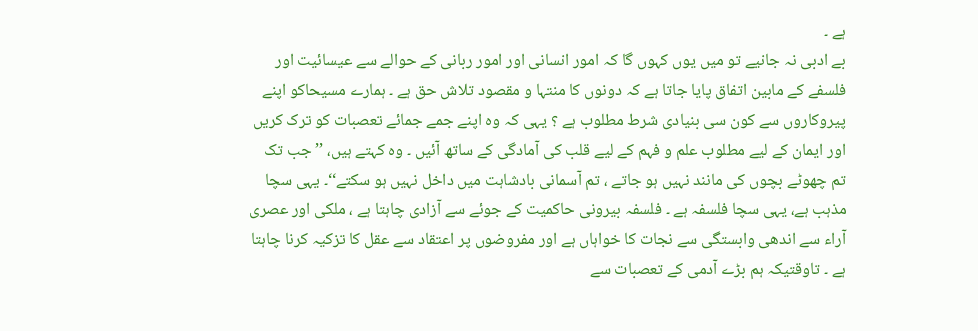ہے ۔
بے ادبی نہ جانیے تو میں یوں کہوں گا کہ امور انسانی اور امور ربانی کے حوالے سے عیسائیت اور فلسفے کے مابین اتفاق پایا جاتا ہے کہ دونوں کا منتہا و مقصود تلاش حق ہے ۔ ہمارے مسیحاکو اپنے پیروکاروں سے کون سی بنیادی شرط مطلوب ہے ؟ یہی کہ وہ اپنے جمے جمائے تعصبات کو ترک کریں اور ایمان کے لیے مطلوب علم و فہم کے لیے قلب کی آمادگی کے ساتھ آئیں ۔ وہ کہتے ہیں، ’’جب تک تم چھوٹے بچوں کی مانند نہیں ہو جاتے ، تم آسمانی بادشاہت میں داخل نہیں ہو سکتے‘‘۔ یہی سچا مذہب ہے، یہی سچا فلسفہ ہے ۔ فلسفہ بیرونی حاکمیت کے جوئے سے آزادی چاہتا ہے ، ملکی اور عصری آراء سے اندھی وابستگی سے نجات کا خواہاں ہے اور مفروضوں پر اعتقاد سے عقل کا تزکیہ کرنا چاہتا ہے ۔ تاوقتیکہ ہم بڑے آدمی کے تعصبات سے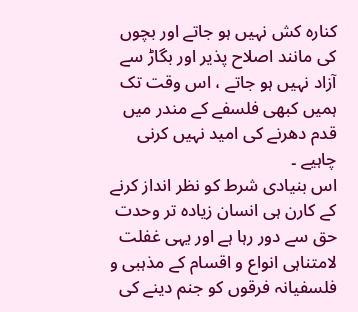کنارہ کش نہیں ہو جاتے اور بچوں کی مانند اصلاح پذیر اور بگاڑ سے آزاد نہیں ہو جاتے ، اس وقت تک ہمیں کبھی فلسفے کے مندر میں قدم دھرنے کی امید نہیں کرنی چاہیے ۔
اس بنیادی شرط کو نظر انداز کرنے کے کارن ہی انسان زیادہ تر وحدت حق سے دور رہا ہے اور یہی غفلت لامتناہی انواع و اقسام کے مذہبی و فلسفیانہ فرقوں کو جنم دینے کی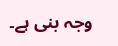وجہ بنی ہے۔